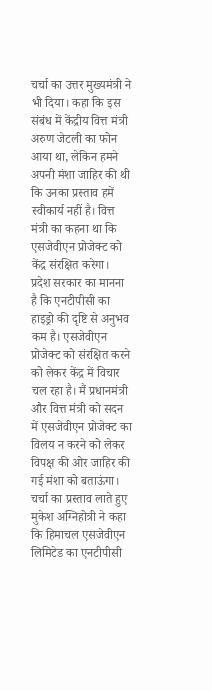चर्चा का उत्तर मुख्यमंत्री ने भी दिया। कहा कि इस संबंध में केंद्रीय वित्त मंत्री अरुण जेटली का फोन आया था, लेकिन हमने अपनी मंशा जाहिर की थी कि उनका प्रस्ताव हमें स्वीकार्य नहीं है। वित्त मंत्री का कहना था कि एसजेवीएन प्रोजेक्ट को केंद्र संरक्षित करेगा।
प्रदेश सरकार का मानना है कि एनटीपीसी का हाइड्रो की दृष्टि से अनुभव कम है। एसजेवीएन प्रोजेक्ट को संरक्षित करने को लेकर केंद्र में विचार चल रहा है। मैं प्रधानमंत्री और वित्त मंत्री को सदन में एसजेवीएन प्रोजेक्ट का विलय न करने को लेकर विपक्ष की ओर जाहिर की गई मंशा को बताऊंगा।
चर्चा का प्रस्ताव लाते हुए मुकेश अग्निहोत्री ने कहा कि हिमाचल एसजेवीएन लिमिटेड का एनटीपीसी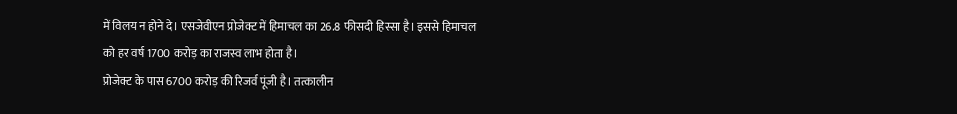में विलय न होने दे। एसजेवीएन प्रोजेक्ट में हिमाचल का 26.8 फीसदी हिस्सा है। इससे हिमाचल को हर वर्ष 1700 करोड़ का राजस्व लाभ होता है।
प्रोजेक्ट के पास 6700 करोड़ की रिजर्व पूंजी है। तत्कालीन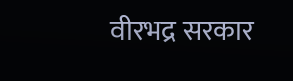वीरभद्र सरकार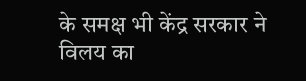के समक्ष भी केंद्र सरकार ने विलय का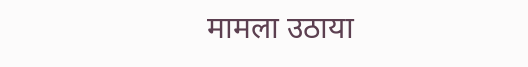मामला उठाया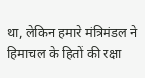था, लेकिन हमारे मंत्रिमंडल ने हिमाचल के हितों की रक्षा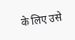के लिए उसे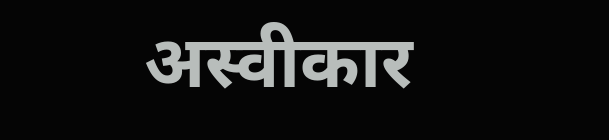अस्वीकार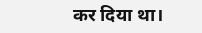कर दिया था।